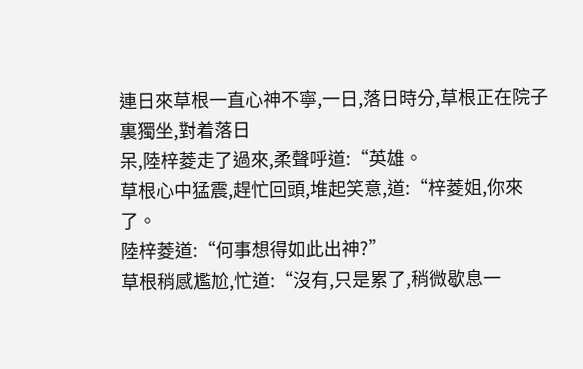連日來草根一直心神不寧,一日,落日時分,草根正在院子裏獨坐,對着落日
呆,陸梓菱走了過來,柔聲呼道:“英雄。
草根心中猛震,趕忙回頭,堆起笑意,道:“梓菱姐,你來了。
陸梓菱道:“何事想得如此出神?”
草根稍感尷尬,忙道:“沒有,只是累了,稍微歇息一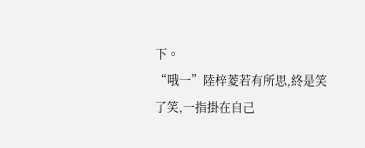下。
“哦一”陸梓菱若有所思,終是笑了笑,一指掛在自己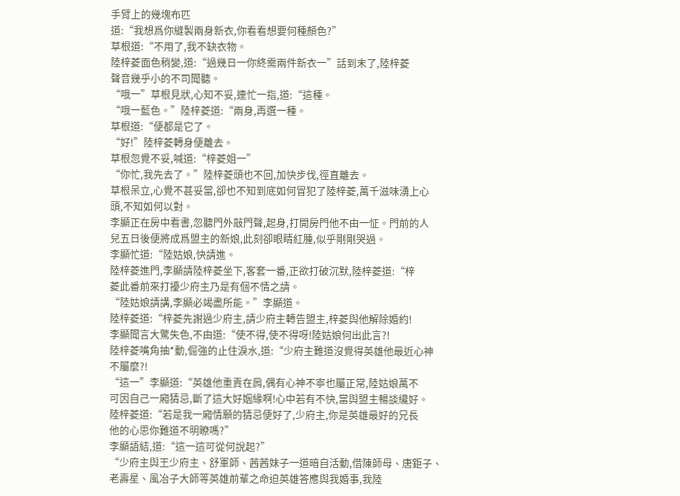手臂上的幾塊布匹
道:“我想爲你縫製兩身新衣,你看看想要何種顏色?”
草根道:“不用了,我不缺衣物。
陸梓菱面色稍變,道:“過幾日一你終需兩件新衣一”話到末了,陸梓菱
聲音幾乎小的不司聞聽。
“哦一”草根見狀,心知不妥,連忙一指,道:“這種。
“哦一藍色。”陸梓菱道:“兩身,再選一種。
草根道:“便都是它了。
“好!”陸梓菱轉身便離去。
草根忽覺不妥,喊道:“梓菱姐一”
“你忙,我先去了。”陸梓菱頭也不回,加快步伐,徑直離去。
草根呆立,心覺不甚妥當,卻也不知到底如何冒犯了陸梓菱,萬千滋味湧上心
頭,不知如何以對。
李顯正在房中看書,忽聽門外敲門聲,起身,打開房門他不由一怔。門前的人
兒五日後便將成爲盟主的新娘,此刻卻眼睛紅腫,似乎剛剛哭過。
李顯忙道:“陸姑娘,快請進。
陸梓菱進門,李顯請陸梓菱坐下,客套一番,正欲打破沉默,陸梓菱道:“梓
菱此番前來打擾少府主乃是有個不情之請。
“陸姑娘請講,李顯必竭盡所能。”李顯道。
陸梓菱道:“梓菱先謝過少府主,請少府主轉告盟主,梓菱與他解除婚約!
李顯聞言大驚失色,不由道:“使不得,使不得呀!陸姑娘何出此言?!
陸梓菱嘴角抽*動,倔強的止住淚水,道:“少府主難道沒覺得英雄他最近心神
不屬麼?!
“這一”李顯道:“英雄他重責在肩,偶有心神不寧也屬正常,陸姑娘萬不
可因自己一廂猜忌,斷了這大好姻緣啊!心中若有不快,當與盟主暢談纔好。
陸梓菱道:“若是我一廂情願的猜忌便好了,少府主,你是英雄最好的兄長
他的心思你難道不明瞭嗎?”
李顯語結,道:“這一這可從何說起?”
“少府主與王少府主、舒軍師、茜茜妹子一道暗自活動,借陳師母、唐鉅子、
老壽星、風冶子大師等英雄前輩之命迫英雄答應與我婚事,我陸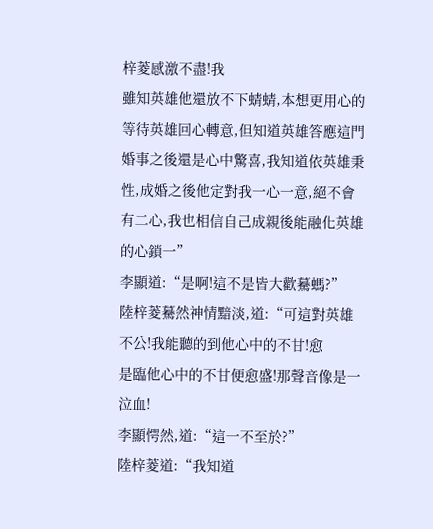梓菱感激不盡!我
雖知英雄他還放不下蜻蜻,本想更用心的等待英雄回心轉意,但知道英雄答應這門
婚事之後還是心中驚喜,我知道依英雄秉性,成婚之後他定對我一心一意,絕不會
有二心,我也相信自己成親後能融化英雄的心鎖一”
李顯道:“是啊!這不是皆大歡驀螞?”
陸梓菱驀然神情黯淡,道:“可這對英雄不公!我能聽的到他心中的不甘!愈
是臨他心中的不甘便愈盛!那聲音像是一泣血!
李顯愕然,道:“這一不至於?”
陸梓菱道:“我知道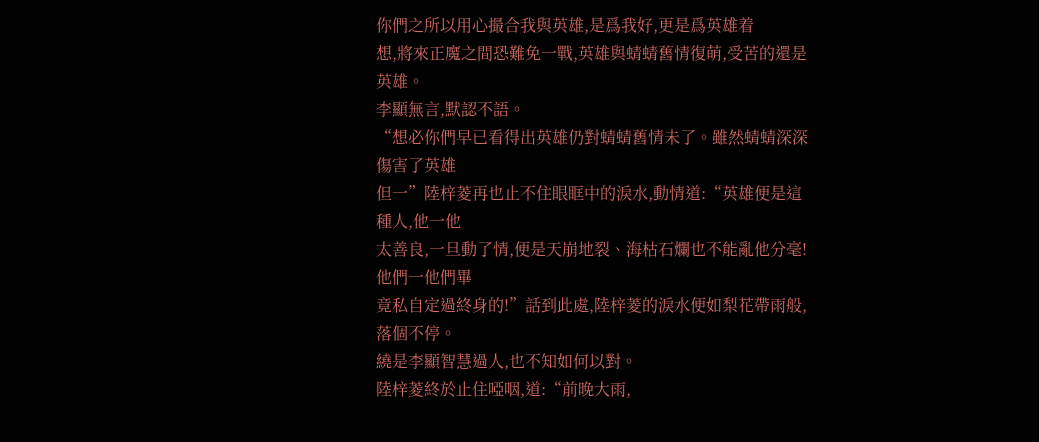你們之所以用心撮合我與英雄,是爲我好,更是爲英雄着
想,將來正魔之間恐難免一戰,英雄與蜻蜻舊情復萌,受苦的還是英雄。
李顯無言,默認不語。
“想必你們早已看得出英雄仍對蜻蜻舊情未了。雖然蜻蜻深深傷害了英雄
但一”陸梓菱再也止不住眼眶中的淚水,動情道:“英雄便是這種人,他一他
太善良,一旦動了情,便是天崩地裂、海枯石爛也不能亂他分毫!他們一他們畢
竟私自定過終身的!”話到此處,陸梓菱的淚水便如梨花帶雨般,落個不停。
繞是李顯智慧過人,也不知如何以對。
陸梓菱終於止住啞咽,道:“前晚大雨,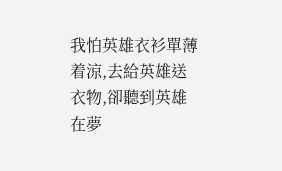我怕英雄衣衫單薄着涼,去給英雄送
衣物,卻聽到英雄在夢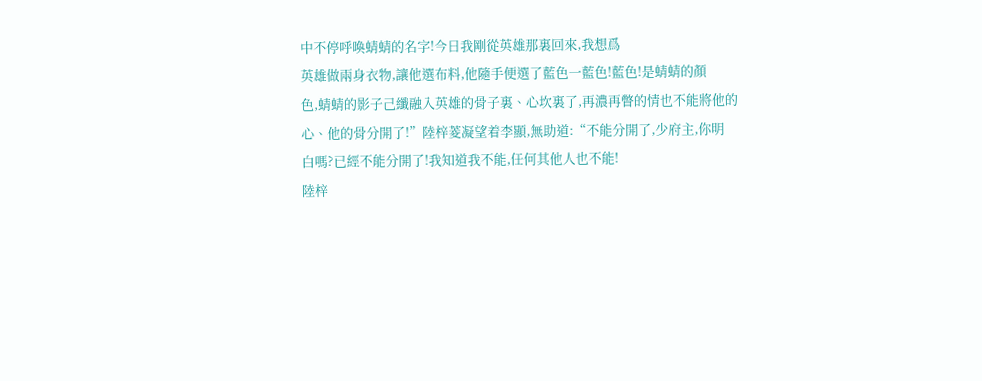中不停呼喚蜻蜻的名字!今日我剛從英雄那裏回來,我想爲
英雄做兩身衣物,讓他選布料,他隨手便選了藍色一藍色!藍色!是蜻蜻的顏
色,蜻蜻的影子己纖融入英雄的骨子裏、心坎裏了,再濃再瞥的情也不能將他的
心、他的骨分開了!”陸梓菱凝望着李顯,無助道:“不能分開了,少府主,你明
白嗎?已經不能分開了!我知道我不能,任何其他人也不能!
陸梓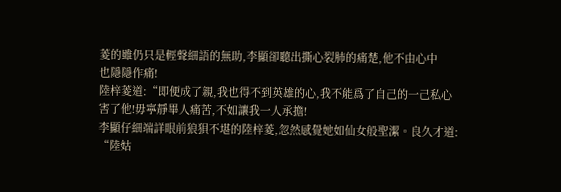菱的雖仍只是輕聲細語的無助,李顯卻聽出撕心裂肺的痛楚,他不由心中
也隱隱作痛!
陸梓菱道:“即便成了親,我也得不到英雄的心,我不能爲了自己的一己私心
害了他!毋寧靜畢人痛苦,不如讓我一人承擔!
李顯仔細端詳眼前狼狽不堪的陸梓菱,忽然感覺她如仙女般聖潔。良久才道:
“陸姑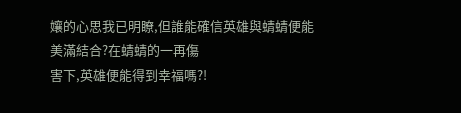孃的心思我已明瞭,但誰能確信英雄與蜻蜻便能美滿結合?在蜻蜻的一再傷
害下,英雄便能得到幸福嗎?!